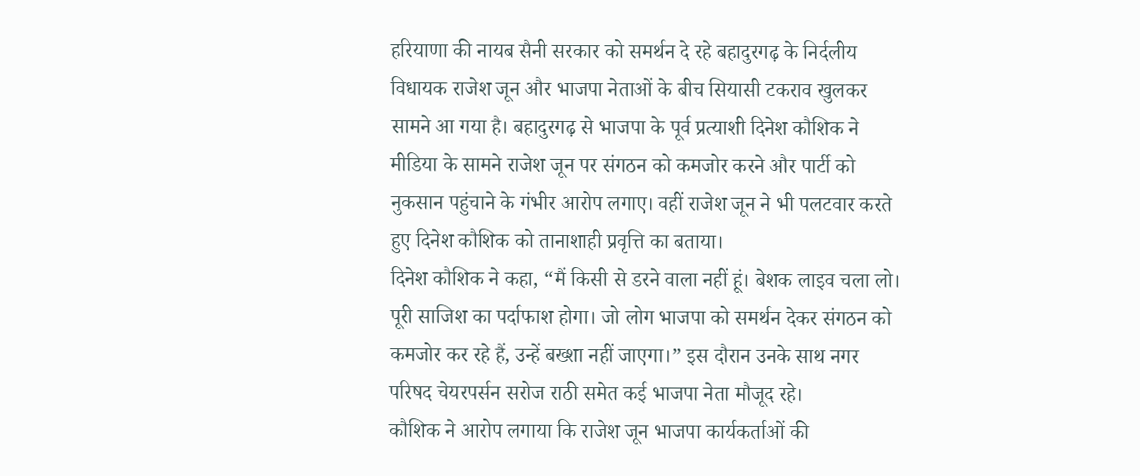हरियाणा की नायब सैनी सरकार को समर्थन दे रहे बहादुरगढ़ के निर्दलीय विधायक राजेश जून और भाजपा नेताओं के बीच सियासी टकराव खुलकर सामने आ गया है। बहादुरगढ़ से भाजपा के पूर्व प्रत्याशी दिनेश कौशिक ने मीडिया के सामने राजेश जून पर संगठन को कमजोर करने और पार्टी को नुकसान पहुंचाने के गंभीर आरोप लगाए। वहीं राजेश जून ने भी पलटवार करते हुए दिनेश कौशिक को तानाशाही प्रवृत्ति का बताया।
दिनेश कौशिक ने कहा, “मैं किसी से डरने वाला नहीं हूं। बेशक लाइव चला लो। पूरी साजिश का पर्दाफाश होगा। जो लोग भाजपा को समर्थन देकर संगठन को कमजोर कर रहे हैं, उन्हें बख्शा नहीं जाएगा।” इस दौरान उनके साथ नगर परिषद चेयरपर्सन सरोज राठी समेत कई भाजपा नेता मौजूद रहे।
कौशिक ने आरोप लगाया कि राजेश जून भाजपा कार्यकर्ताओं की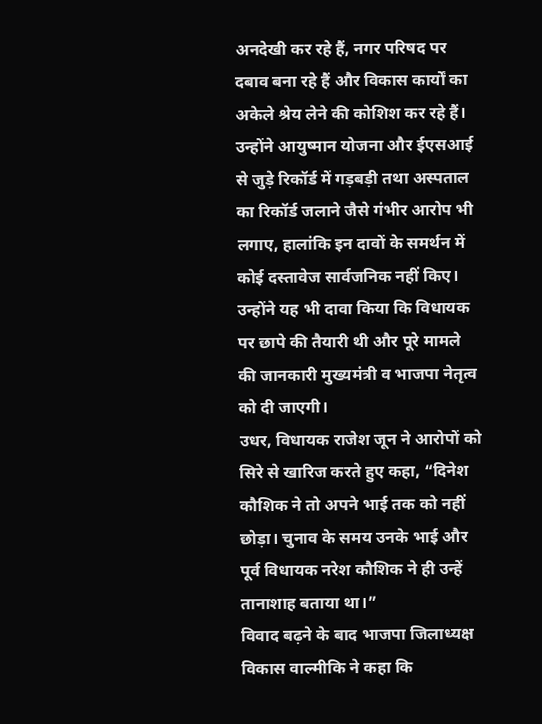अनदेखी कर रहे हैं, नगर परिषद पर दबाव बना रहे हैं और विकास कार्यों का अकेले श्रेय लेने की कोशिश कर रहे हैं। उन्होंने आयुष्मान योजना और ईएसआई से जुड़े रिकॉर्ड में गड़बड़ी तथा अस्पताल का रिकॉर्ड जलाने जैसे गंभीर आरोप भी लगाए, हालांकि इन दावों के समर्थन में कोई दस्तावेज सार्वजनिक नहीं किए।
उन्होंने यह भी दावा किया कि विधायक पर छापे की तैयारी थी और पूरे मामले की जानकारी मुख्यमंत्री व भाजपा नेतृत्व को दी जाएगी।
उधर, विधायक राजेश जून ने आरोपों को सिरे से खारिज करते हुए कहा, “दिनेश कौशिक ने तो अपने भाई तक को नहीं छोड़ा। चुनाव के समय उनके भाई और पूर्व विधायक नरेश कौशिक ने ही उन्हें तानाशाह बताया था।”
विवाद बढ़ने के बाद भाजपा जिलाध्यक्ष विकास वाल्मीकि ने कहा कि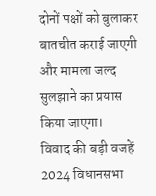दोनों पक्षों को बुलाकर बातचीत कराई जाएगी और मामला जल्द सुलझाने का प्रयास किया जाएगा।
विवाद की बड़ी वजहें
2024 विधानसभा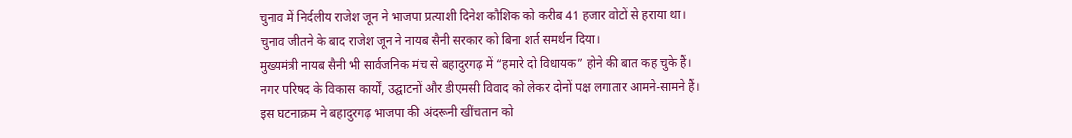चुनाव में निर्दलीय राजेश जून ने भाजपा प्रत्याशी दिनेश कौशिक को करीब 41 हजार वोटों से हराया था।
चुनाव जीतने के बाद राजेश जून ने नायब सैनी सरकार को बिना शर्त समर्थन दिया।
मुख्यमंत्री नायब सैनी भी सार्वजनिक मंच से बहादुरगढ़ में “हमारे दो विधायक” होने की बात कह चुके हैं।
नगर परिषद के विकास कार्यों, उद्घाटनों और डीएमसी विवाद को लेकर दोनों पक्ष लगातार आमने-सामने हैं।
इस घटनाक्रम ने बहादुरगढ़ भाजपा की अंदरूनी खींचतान को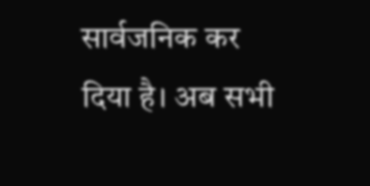सार्वजनिक कर दिया है। अब सभी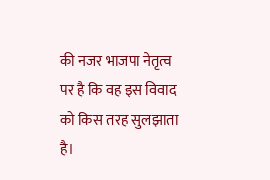की नजर भाजपा नेतृत्व पर है कि वह इस विवाद को किस तरह सुलझाता है।